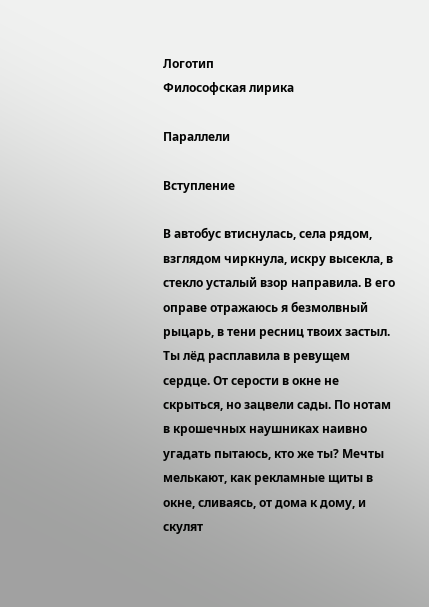Логотип
Философская лирика

Параллели

Вступление

В автобус втиснулась, села рядом, взглядом чиркнула, искру высекла, в стекло усталый взор направила. В его оправе отражаюсь я безмолвный рыцарь, в тени ресниц твоих застыл. Ты лёд расплавила в ревущем сердце. От серости в окне не скрыться, но зацвели сады. По нотам в крошечных наушниках наивно угадать пытаюсь, кто же ты? Мечты мелькают, как рекламные щиты в окне, сливаясь, от дома к дому, и скулят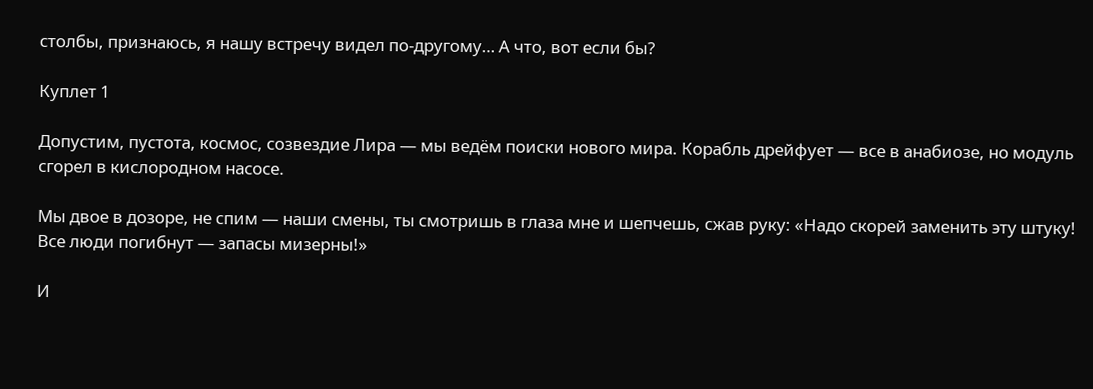столбы, признаюсь, я нашу встречу видел по-другому… А что, вот если бы?

Куплет 1

Допустим, пустота, космос, созвездие Лира — мы ведём поиски нового мира. Корабль дрейфует — все в анабиозе, но модуль сгорел в кислородном насосе.

Мы двое в дозоре, не спим — наши смены, ты смотришь в глаза мне и шепчешь, сжав руку: «Надо скорей заменить эту штуку! Все люди погибнут — запасы мизерны!»

И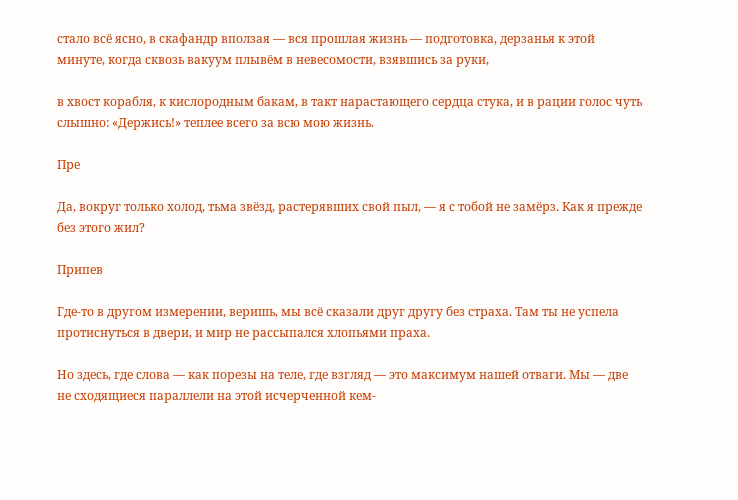стало всё ясно, в скафандр вползая — вся прошлая жизнь — подготовка, дерзанья к этой минуте, когда сквозь вакуум плывём в невесомости, взявшись за руки,

в хвост корабля, к кислородным бакам, в такт нарастающего сердца стука, и в рации голос чуть слышно: «Держись!» теплее всего за всю мою жизнь.

Пре

Да, вокруг только холод, тьма звёзд, растерявших свой пыл, — я с тобой не замёрз. Как я прежде без этого жил?

Припев

Где-то в другом измерении, веришь, мы всё сказали друг другу без страха. Там ты не успела протиснуться в двери, и мир не рассыпался хлопьями праха.

Но здесь, где слова — как порезы на теле, где взгляд — это максимум нашей отваги. Мы — две не сходящиеся параллели на этой исчерченной кем-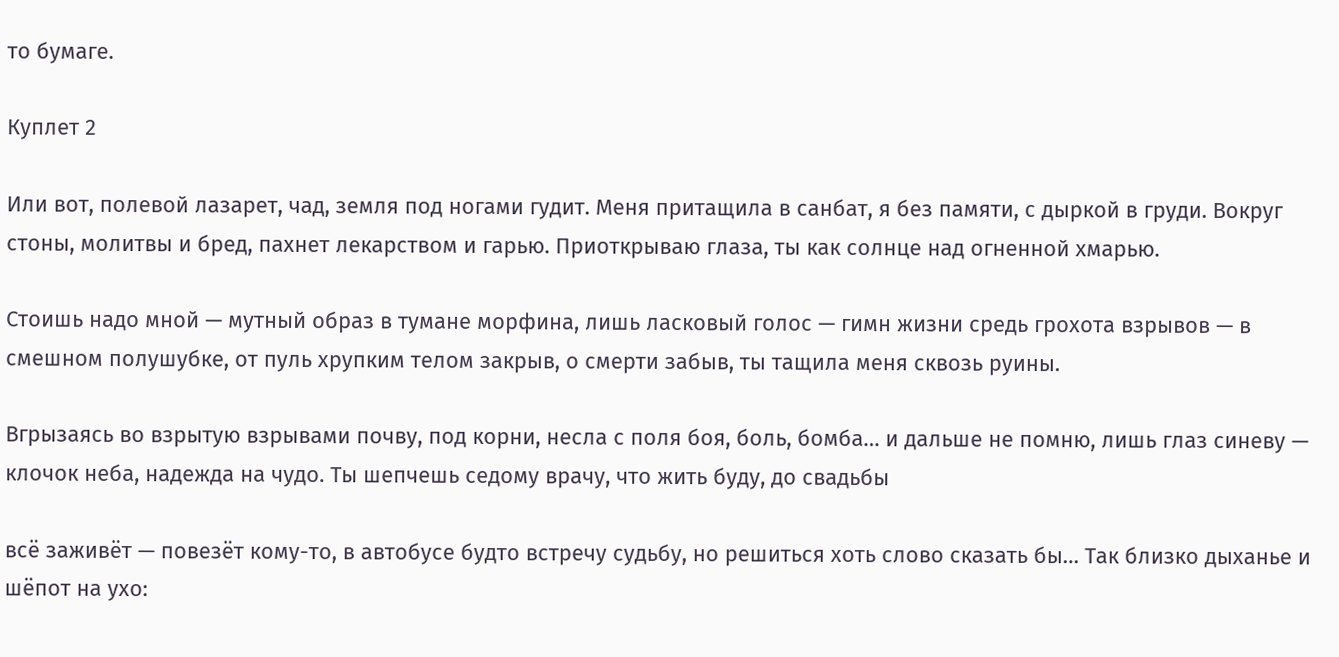то бумаге.

Куплет 2

Или вот, полевой лазарет, чад, земля под ногами гудит. Меня притащила в санбат, я без памяти, с дыркой в груди. Вокруг стоны, молитвы и бред, пахнет лекарством и гарью. Приоткрываю глаза, ты как солнце над огненной хмарью.

Стоишь надо мной — мутный образ в тумане морфина, лишь ласковый голос — гимн жизни средь грохота взрывов — в смешном полушубке, от пуль хрупким телом закрыв, о смерти забыв, ты тащила меня сквозь руины.

Вгрызаясь во взрытую взрывами почву, под корни, несла с поля боя, боль, бомба… и дальше не помню, лишь глаз синеву — клочок неба, надежда на чудо. Ты шепчешь седому врачу, что жить буду, до свадьбы

всё заживёт — повезёт кому-то, в автобусе будто встречу судьбу, но решиться хоть слово сказать бы… Так близко дыханье и шёпот на ухо: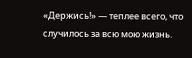«Держись!» — теплее всего, что случилось за всю мою жизнь.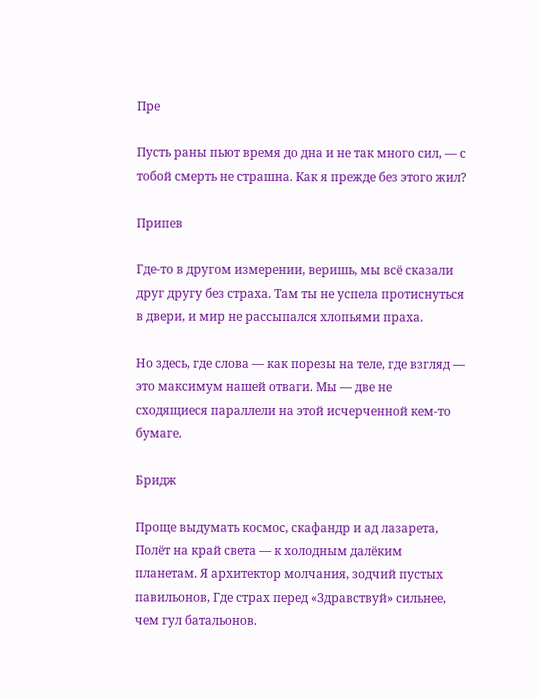Пре

Пусть раны пьют время до дна и не так много сил, — с тобой смерть не страшна. Как я прежде без этого жил?

Припев

Где-то в другом измерении, веришь, мы всё сказали друг другу без страха. Там ты не успела протиснуться в двери, и мир не рассыпался хлопьями праха.

Но здесь, где слова — как порезы на теле, где взгляд — это максимум нашей отваги. Мы — две не сходящиеся параллели на этой исчерченной кем-то бумаге.

Бридж

Проще выдумать космос, скафандр и ад лазарета, Полёт на край света — к холодным далёким планетам. Я архитектор молчания, зодчий пустых павильонов, Где страх перед «Здравствуй» сильнее, чем гул батальонов.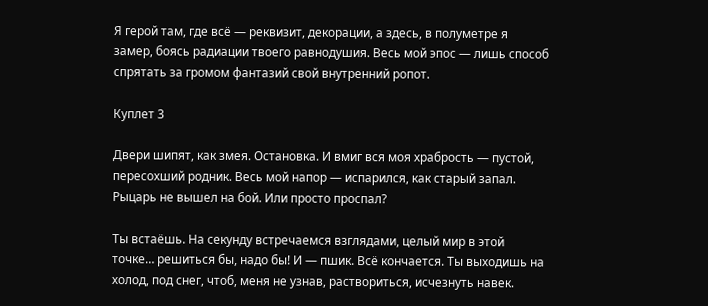Я герой там, где всё — реквизит, декорации, а здесь, в полуметре я замер, боясь радиации твоего равнодушия. Весь мой эпос — лишь способ спрятать за громом фантазий свой внутренний ропот.

Куплет 3

Двери шипят, как змея. Остановка. И вмиг вся моя храбрость — пустой, пересохший родник. Весь мой напор — испарился, как старый запал. Рыцарь не вышел на бой. Или просто проспал?

Ты встаёшь. На секунду встречаемся взглядами, целый мир в этой точке… решиться бы, надо бы! И — пшик. Всё кончается. Ты выходишь на холод, под снег, чтоб, меня не узнав, раствориться, исчезнуть навек.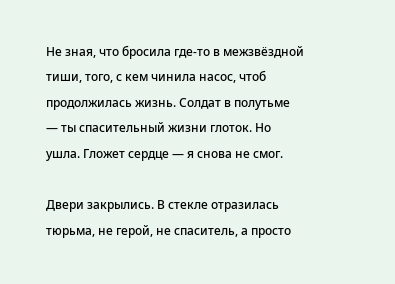Не зная, что бросила где-то в межзвёздной тиши, того, с кем чинила насос, чтоб продолжилась жизнь. Солдат в полутьме — ты спасительный жизни глоток. Но ушла. Гложет сердце — я снова не смог.

Двери закрылись. В стекле отразилась тюрьма, не герой, не спаситель, а просто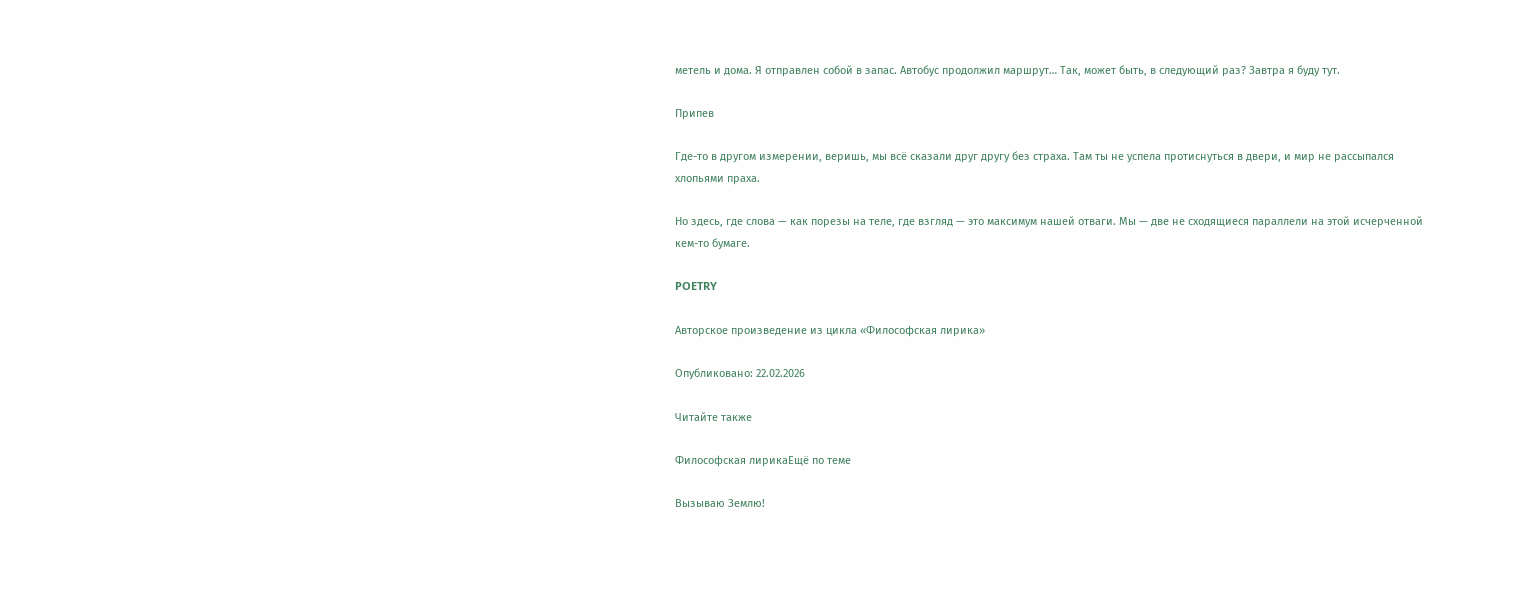метель и дома. Я отправлен собой в запас. Автобус продолжил маршрут… Так, может быть, в следующий раз? Завтра я буду тут.

Припев

Где-то в другом измерении, веришь, мы всё сказали друг другу без страха. Там ты не успела протиснуться в двери, и мир не рассыпался хлопьями праха.

Но здесь, где слова — как порезы на теле, где взгляд — это максимум нашей отваги. Мы — две не сходящиеся параллели на этой исчерченной кем-то бумаге.

POETRY

Авторское произведение из цикла «Философская лирика»

Опубликовано: 22.02.2026

Читайте также

Философская лирикаЕщё по теме

Вызываю Землю!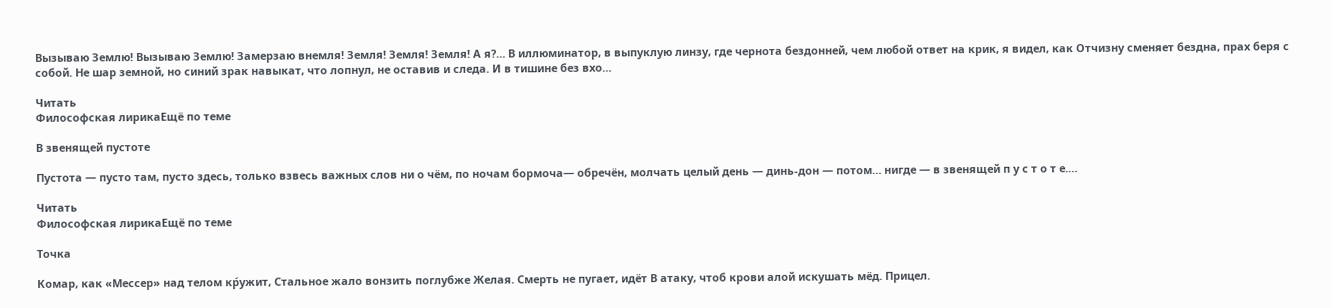Вызываю Землю! Вызываю Землю! Замерзаю внемля! Земля! Земля! Земля! А я?… В иллюминатор, в выпуклую линзу, где чернота бездонней, чем любой ответ на крик, я видел, как Отчизну сменяет бездна, прах беря с собой. Не шар земной, но синий зрак навыкат, что лопнул, не оставив и следа. И в тишине без вхо…

Читать
Философская лирикаЕщё по теме

В звенящей пустоте

Пустота — пусто там, пусто здесь, только взвесь важных слов ни о чём, по ночам бормоча— обречён, молчать целый день — динь-дон — потом… нигде — в звенящей п у с т о т е.…

Читать
Философская лирикаЕщё по теме

Точка

Комар, как «Мессер» над телом кр́ужит, Стальное жало вонзить поглубже Желая. Смерть не пугает, идёт В атаку, чтоб крови алой искушать мёд. Прицел.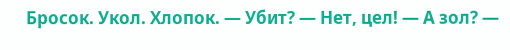Бросок. Укол. Хлопок. — Убит? — Нет, цел! — А зол? —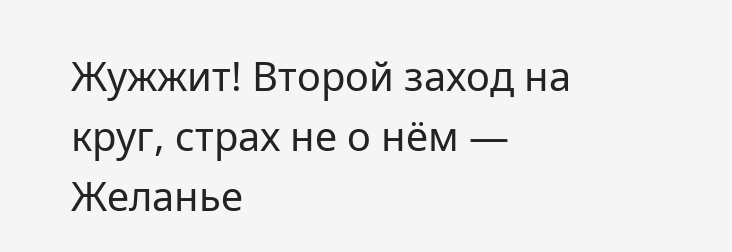Жужжит! Второй заход на круг, страх не о нём — Желанье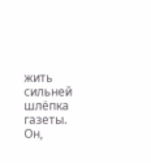жить сильней шлёпка газеты. Он,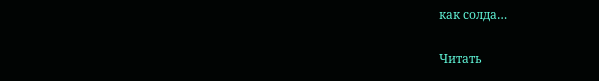как солда…

Читать